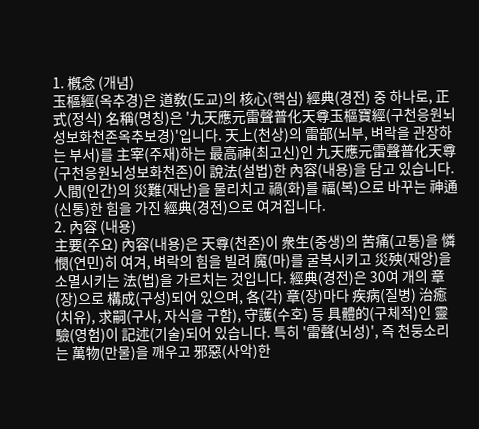1. 槪念 (개념)
玉樞經(옥추경)은 道敎(도교)의 核心(핵심) 經典(경전) 중 하나로, 正式(정식) 名稱(명칭)은 '九天應元雷聲普化天尊玉樞寶經(구천응원뇌성보화천존옥추보경)'입니다. 天上(천상)의 雷部(뇌부, 벼락을 관장하는 부서)를 主宰(주재)하는 最高神(최고신)인 九天應元雷聲普化天尊(구천응원뇌성보화천존)이 說法(설법)한 內容(내용)을 담고 있습니다. 人間(인간)의 災難(재난)을 물리치고 禍(화)를 福(복)으로 바꾸는 神通(신통)한 힘을 가진 經典(경전)으로 여겨집니다.
2. 內容 (내용)
主要(주요) 內容(내용)은 天尊(천존)이 衆生(중생)의 苦痛(고통)을 憐憫(연민)히 여겨, 벼락의 힘을 빌려 魔(마)를 굴복시키고 災殃(재앙)을 소멸시키는 法(법)을 가르치는 것입니다. 經典(경전)은 30여 개의 章(장)으로 構成(구성)되어 있으며, 各(각) 章(장)마다 疾病(질병) 治癒(치유), 求嗣(구사, 자식을 구함), 守護(수호) 등 具體的(구체적)인 靈驗(영험)이 記述(기술)되어 있습니다. 특히 '雷聲(뇌성)', 즉 천둥소리는 萬物(만물)을 깨우고 邪惡(사악)한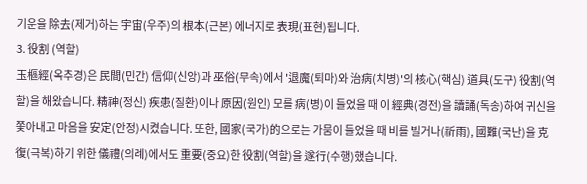기운을 除去(제거)하는 宇宙(우주)의 根本(근본) 에너지로 表現(표현)됩니다.
3. 役割 (역할)
玉樞經(옥추경)은 民間(민간) 信仰(신앙)과 巫俗(무속)에서 '退魔(퇴마)와 治病(치병)'의 核心(핵심) 道具(도구) 役割(역할)을 해왔습니다. 精神(정신) 疾患(질환)이나 原因(원인) 모를 病(병)이 들었을 때 이 經典(경전)을 讀誦(독송)하여 귀신을 쫓아내고 마음을 安定(안정)시켰습니다. 또한, 國家(국가)的으로는 가뭄이 들었을 때 비를 빌거나(祈雨), 國難(국난)을 克復(극복)하기 위한 儀禮(의례)에서도 重要(중요)한 役割(역할)을 遂行(수행)했습니다.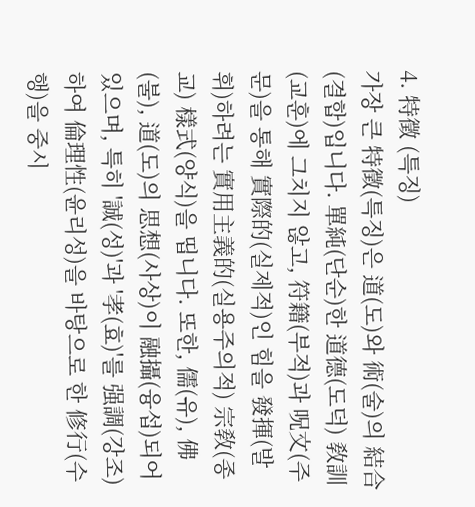4. 特徵 (특징)
가장 큰 特徵(특징)은 道(도)와 術(술)의 結合(결합)입니다. 單純(단순)한 道德(도덕) 敎訓(교훈)에 그치지 않고, 符籍(부적)과 呪文(주문)을 통해 實際的(실제적)인 힘을 發揮(발휘)하려는 實用主義的(실용주의적) 宗敎(종교) 樣式(양식)을 띱니다. 또한, 儒(유), 佛(불), 道(도)의 思想(사상)이 融攝(융섭)되어 있으며, 특히 '誠(성)'과 '孝(효)'를 强調(강조)하여 倫理性(윤리성)을 바탕으로 한 修行(수행)을 중시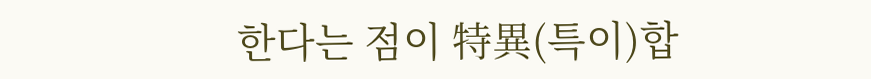한다는 점이 特異(특이)합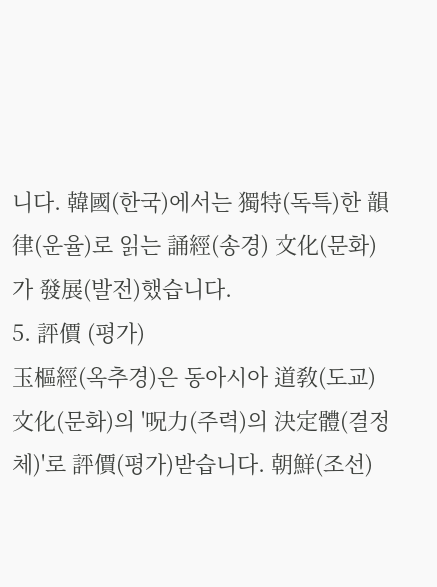니다. 韓國(한국)에서는 獨特(독특)한 韻律(운율)로 읽는 誦經(송경) 文化(문화)가 發展(발전)했습니다.
5. 評價 (평가)
玉樞經(옥추경)은 동아시아 道敎(도교) 文化(문화)의 '呪力(주력)의 決定體(결정체)'로 評價(평가)받습니다. 朝鮮(조선)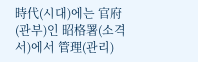時代(시대)에는 官府(관부)인 昭格署(소격서)에서 管理(관리)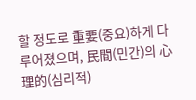할 정도로 重要(중요)하게 다루어졌으며, 民間(민간)의 心理的(심리적)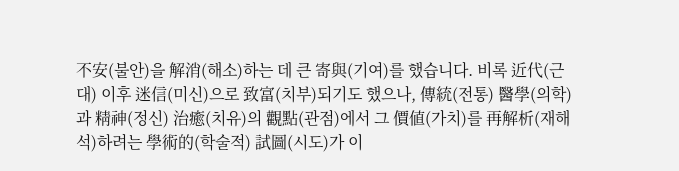不安(불안)을 解消(해소)하는 데 큰 寄與(기여)를 했습니다. 비록 近代(근대) 이후 迷信(미신)으로 致富(치부)되기도 했으나, 傳統(전통) 醫學(의학)과 精神(정신) 治癒(치유)의 觀點(관점)에서 그 價値(가치)를 再解析(재해석)하려는 學術的(학술적) 試圖(시도)가 이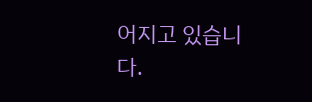어지고 있습니다.